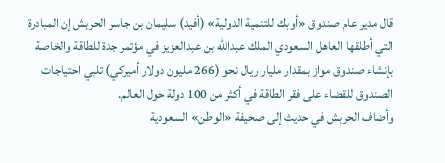قال مدير عام صندوق «أوبك للتنمية الدولية» (أفيد) سليمان بن جاسر الحربش إن المبادرة التي أطلقها العاهل السعودي الملك عبدالله بن عبدالعزيز في مؤتمر جدة للطاقة والخاصة بإنشاء صندوق مواز بمقدار مليار ريال نحو (266 مليون دولار أميركي) تلبي احتياجات الصندوق للقضاء على فقر الطاقة في أكثر من 100 دولة حول العالم.
وأضاف الحربش في حديث إلى صحيفة «الوطن» السعودية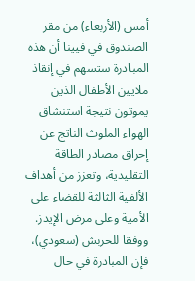أمس (الأربعاء) من مقر الصندوق في فيينا أن هذه المبادرة ستسهم في إنقاذ ملايين الأطفال الذين يموتون نتيجة استنشاق الهواء الملوث الناتج عن إحراق مصادر الطاقة التقليدية، وتعزز من أهداف الألفية الثالثة للقضاء على الأمية وعلى مرض الإيدز.
ووفقا للحربش (سعودي)، فإن المبادرة في حال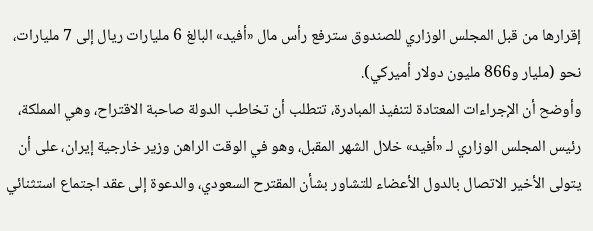إقرارها من قبل المجلس الوزاري للصندوق سترفع رأس مال «أفيد» البالغ 6 مليارات ريال إلى 7 مليارات، نحو (مليار و866 مليون دولار أميركي).
وأوضح أن الإجراءات المعتادة لتنفيذ المبادرة، تتطلب أن تخاطب الدولة صاحبة الاقتراح، وهي المملكة، رئيس المجلس الوزاري لـ «أفيد» خلال الشهر المقبل، وهو في الوقت الراهن وزير خارجية إيران، على أن يتولى الأخير الاتصال بالدول الأعضاء للتشاور بشأن المقترح السعودي، والدعوة إلى عقد اجتماع استثنائي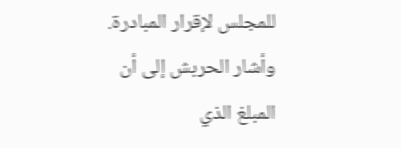للمجلس لإقرار المبادرة.
وأشار الحربش إلى أن المبلغ الذي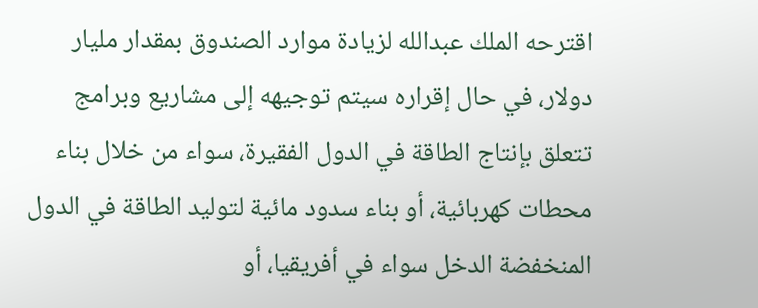اقترحه الملك عبدالله لزيادة موارد الصندوق بمقدار مليار دولار، في حال إقراره سيتم توجيهه إلى مشاريع وبرامج تتعلق بإنتاج الطاقة في الدول الفقيرة، سواء من خلال بناء محطات كهربائية، أو بناء سدود مائية لتوليد الطاقة في الدول المنخفضة الدخل سواء في أفريقيا، أو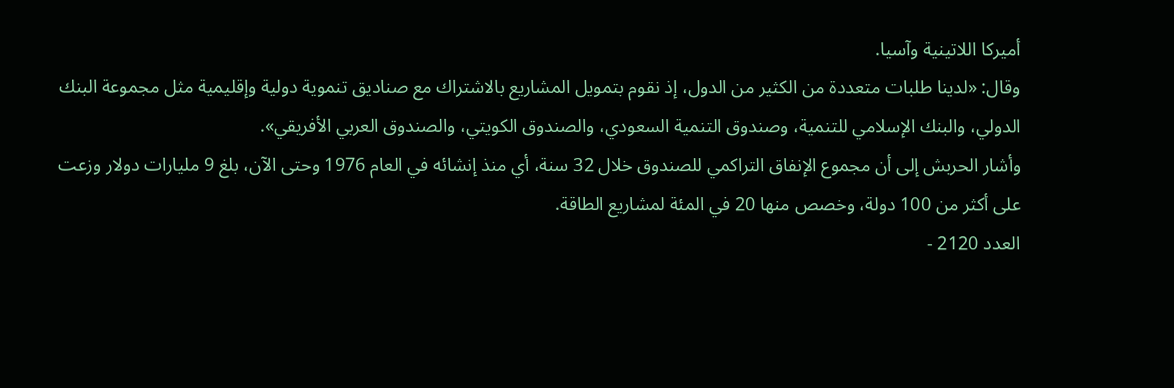أميركا اللاتينية وآسيا.
وقال: «لدينا طلبات متعددة من الكثير من الدول، إذ نقوم بتمويل المشاريع بالاشتراك مع صناديق تنموية دولية وإقليمية مثل مجموعة البنك الدولي، والبنك الإسلامي للتنمية، وصندوق التنمية السعودي، والصندوق الكويتي، والصندوق العربي الأفريقي».
وأشار الحربش إلى أن مجموع الإنفاق التراكمي للصندوق خلال 32 سنة، أي منذ إنشائه في العام 1976 وحتى الآن، بلغ 9 مليارات دولار وزعت على أكثر من 100 دولة، وخصص منها 20 في المئة لمشاريع الطاقة.
العدد 2120 -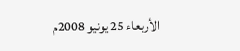الأربعاء 25 يونيو 2008م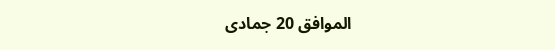الموافق 20 جمادى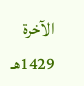الآخرة 1429هـ